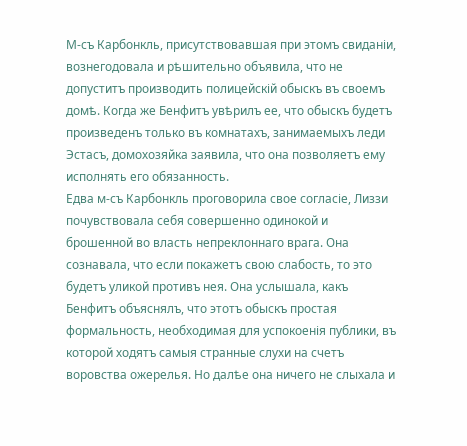М-съ Карбонкль, присутствовавшая при этомъ свиданіи, вознегодовала и рѣшительно объявила, что не допуститъ производить полицейскій обыскъ въ своемъ домѣ. Когда же Бенфитъ увѣрилъ ее, что обыскъ будетъ произведенъ только въ комнатахъ, занимаемыхъ леди Эстасъ, домохозяйка заявила, что она позволяетъ ему исполнять его обязанность.
Едва м-съ Карбонкль проговорила свое согласіе, Лиззи почувствовала себя совершенно одинокой и брошенной во власть непреклоннаго врага. Она сознавала, что если покажетъ свою слабость, то это будетъ уликой противъ нея. Она услышала, какъ Бенфитъ объяснялъ, что этотъ обыскъ простая формальность, необходимая для успокоенія публики, въ которой ходятъ самыя странные слухи на счетъ воровства ожерелья. Но далѣе она ничего не слыхала и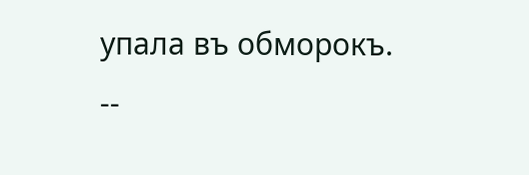упала въ обморокъ.
--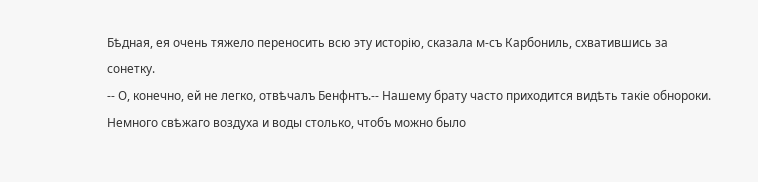Бѣдная, ея очень тяжело переносить всю эту исторію, сказала м-съ Карбониль, схватившись за сонетку.
-- О, конечно, ей не легко, отвѣчалъ Бенфнтъ.-- Нашему брату часто приходится видѣть такіе обнороки. Немного свѣжаго воздуха и воды столько, чтобъ можно было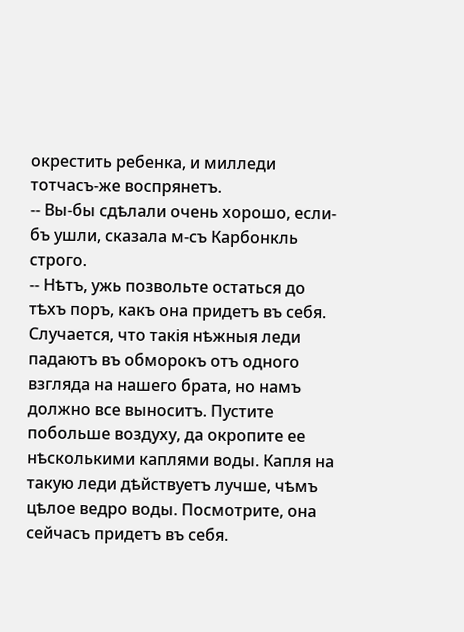окрестить ребенка, и милледи тотчасъ-же воспрянетъ.
-- Вы-бы сдѣлали очень хорошо, если-бъ ушли, сказала м-съ Карбонкль строго.
-- Нѣтъ, ужь позвольте остаться до тѣхъ поръ, какъ она придетъ въ себя. Случается, что такія нѣжныя леди падаютъ въ обморокъ отъ одного взгляда на нашего брата, но намъ должно все выноситъ. Пустите побольше воздуху, да окропите ее нѣсколькими каплями воды. Капля на такую леди дѣйствуетъ лучше, чѣмъ цѣлое ведро воды. Посмотрите, она сейчасъ придетъ въ себя.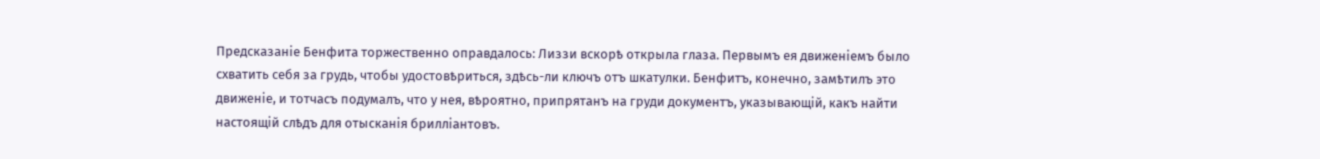Предсказаніе Бенфита торжественно оправдалось: Лиззи вскорѣ открыла глаза. Первымъ ея движеніемъ было схватить себя за грудь, чтобы удостовѣриться, здѣсь-ли ключъ отъ шкатулки. Бенфитъ, конечно, замѣтилъ это движеніе, и тотчасъ подумалъ, что у нея, вѣроятно, припрятанъ на груди документъ, указывающій, какъ найти настоящій слѣдъ для отысканія брилліантовъ.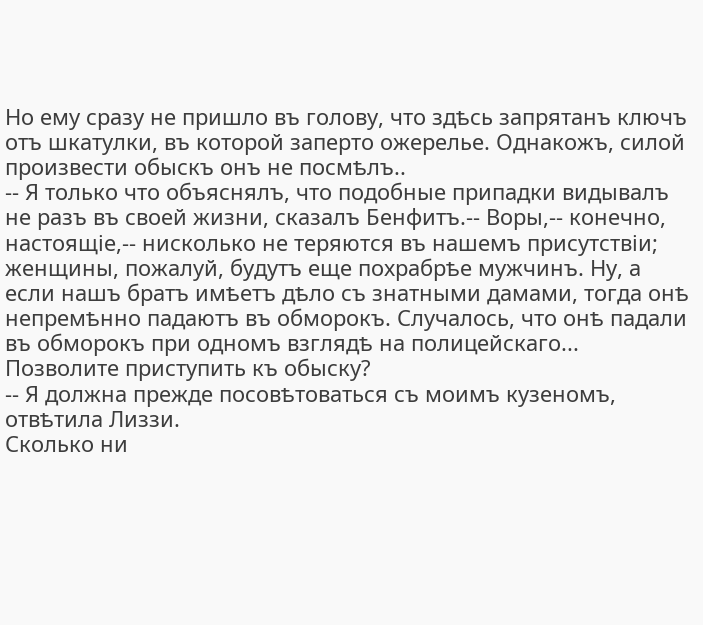Но ему сразу не пришло въ голову, что здѣсь запрятанъ ключъ отъ шкатулки, въ которой заперто ожерелье. Однакожъ, силой произвести обыскъ онъ не посмѣлъ..
-- Я только что объяснялъ, что подобные припадки видывалъ не разъ въ своей жизни, сказалъ Бенфитъ.-- Воры,-- конечно, настоящіе,-- нисколько не теряются въ нашемъ присутствіи; женщины, пожалуй, будутъ еще похрабрѣе мужчинъ. Ну, а если нашъ братъ имѣетъ дѣло съ знатными дамами, тогда онѣ непремѣнно падаютъ въ обморокъ. Случалось, что онѣ падали въ обморокъ при одномъ взглядѣ на полицейскаго... Позволите приступить къ обыску?
-- Я должна прежде посовѣтоваться съ моимъ кузеномъ, отвѣтила Лиззи.
Сколько ни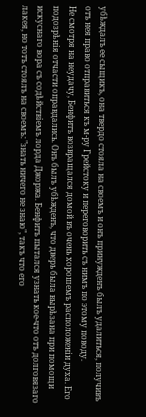убѣждалъ ее сыщикъ, она твердо стояла на своемъ и онъ принужденъ былъ удалиться, получивъ отъ нея право отправиться къ м-ру Грейстоку и переговорить съ нимъ по этому поводу.
Не смотря на неудачу, Бенфитъ возвращался домой въ очень хорошемъ расположеніи духа. Его подозрѣнія отчасти оправдались. Онъ былъ убѣжденъ, что дверь была вырѣзана при помощи искуснаго вора съ содѣйствіемъ лорда Джоржа. Бенфитъ пытался узнать кое-что отъ долговязаго лакея, но тотъ стоялъ на своемъ: "знать ничего не знаю", такъ что его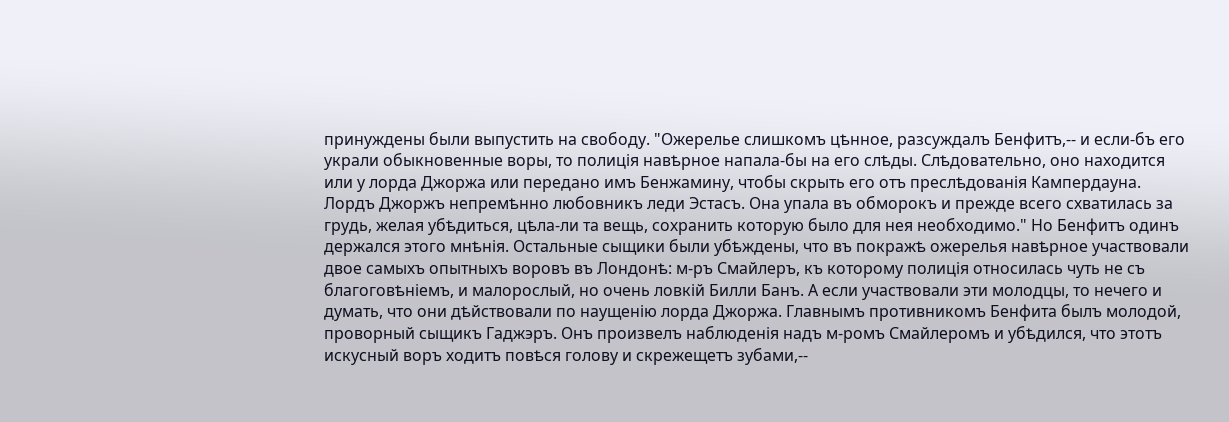принуждены были выпустить на свободу. "Ожерелье слишкомъ цѣнное, разсуждалъ Бенфитъ,-- и если-бъ его украли обыкновенные воры, то полиція навѣрное напала-бы на его слѣды. Слѣдовательно, оно находится или у лорда Джоржа или передано имъ Бенжамину, чтобы скрыть его отъ преслѣдованія Кампердауна. Лордъ Джоржъ непремѣнно любовникъ леди Эстасъ. Она упала въ обморокъ и прежде всего схватилась за грудь, желая убѣдиться, цѣла-ли та вещь, сохранить которую было для нея необходимо." Но Бенфитъ одинъ держался этого мнѣнія. Остальные сыщики были убѣждены, что въ покражѣ ожерелья навѣрное участвовали двое самыхъ опытныхъ воровъ въ Лондонѣ: м-ръ Смайлеръ, къ которому полиція относилась чуть не съ благоговѣніемъ, и малорослый, но очень ловкій Билли Банъ. А если участвовали эти молодцы, то нечего и думать, что они дѣйствовали по наущенію лорда Джоржа. Главнымъ противникомъ Бенфита былъ молодой, проворный сыщикъ Гаджэръ. Онъ произвелъ наблюденія надъ м-ромъ Смайлеромъ и убѣдился, что этотъ искусный воръ ходитъ повѣся голову и скрежещетъ зубами,--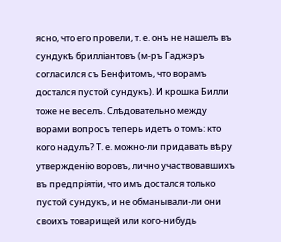ясно, что его провели, т. е. онъ не нашелъ въ сундукѣ брилліантовъ (м-ръ Гаджэръ согласился съ Бенфитомъ, что ворамъ достался пустой сундукъ). И крошка Билли тоже не веселъ. Слѣдовательно между ворами вопросъ теперь идетъ о томъ: кто кого надулъ? Т. е. можно-ли придавать вѣру утвержденію воровъ, лично участвовавшихъ въ предпріятіи, что имъ достался только пустой сундукъ, и не обманывали-ли они своихъ товарищей или кого-нибудь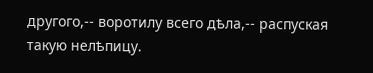другого,-- воротилу всего дѣла,-- распуская такую нелѣпицу.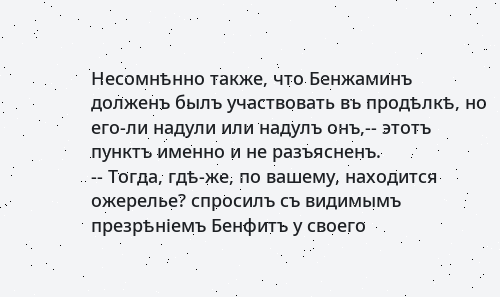Несомнѣнно также, что Бенжаминъ долженъ былъ участвовать въ продѣлкѣ, но его-ли надули или надулъ онъ,-- этотъ пунктъ именно и не разъясненъ.
-- Тогда, гдѣ-же, по вашему, находится ожерелье? спросилъ съ видимымъ презрѣніемъ Бенфитъ у своего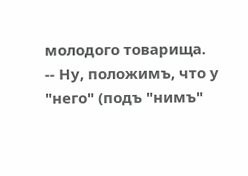молодого товарища.
-- Ну, положимъ, что у "него" (подъ "нимъ"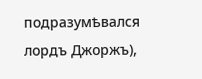подразумѣвался лордъ Джоржъ),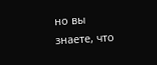но вы знаете, что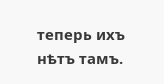теперь ихъ нѣтъ тамъ.